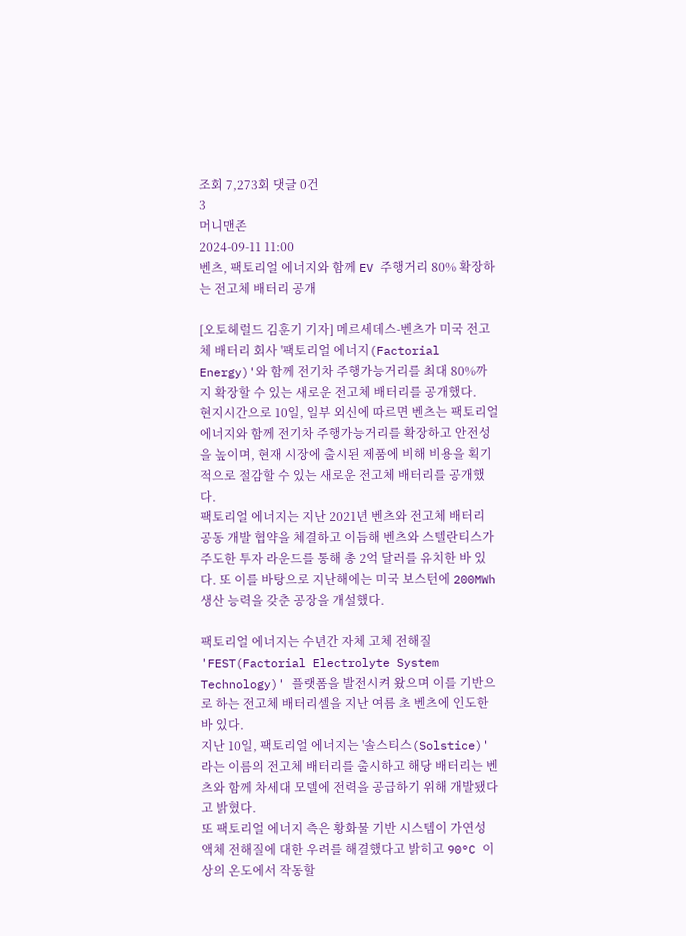조회 7,273회 댓글 0건
3
머니맨존
2024-09-11 11:00
벤츠, 팩토리얼 에너지와 함께 EV 주행거리 80% 확장하는 전고체 배터리 공개

[오토헤럴드 김훈기 기자] 메르세데스-벤츠가 미국 전고체 배터리 회사 '팩토리얼 에너지(Factorial Energy)'와 함께 전기차 주행가능거리를 최대 80%까지 확장할 수 있는 새로운 전고체 배터리를 공개했다.
현지시간으로 10일, 일부 외신에 따르면 벤츠는 팩토리얼 에너지와 함께 전기차 주행가능거리를 확장하고 안전성을 높이며, 현재 시장에 출시된 제품에 비해 비용을 획기적으로 절감할 수 있는 새로운 전고체 배터리를 공개했다.
팩토리얼 에너지는 지난 2021년 벤츠와 전고체 배터리 공동 개발 협약을 체결하고 이듬해 벤츠와 스텔란티스가 주도한 투자 라운드를 통해 총 2억 달러를 유치한 바 있다. 또 이를 바탕으로 지난해에는 미국 보스턴에 200MWh 생산 능력을 갖춘 공장을 개설했다.

팩토리얼 에너지는 수년간 자체 고체 전해질 'FEST(Factorial Electrolyte System Technology)' 플랫폼을 발전시켜 왔으며 이를 기반으로 하는 전고체 배터리셀을 지난 여름 초 벤츠에 인도한 바 있다.
지난 10일, 팩토리얼 에너지는 '솔스티스(Solstice)'라는 이름의 전고체 배터리를 출시하고 해당 배터리는 벤츠와 함께 차세대 모델에 전력을 공급하기 위해 개발됐다고 밝혔다.
또 팩토리얼 에너지 측은 황화물 기반 시스템이 가연성 액체 전해질에 대한 우려를 해결했다고 밝히고 90°C 이상의 온도에서 작동할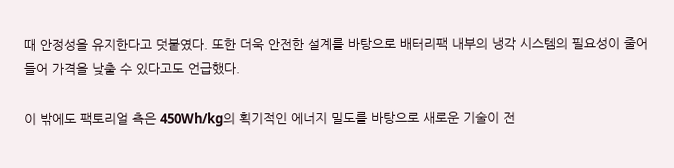때 안정성을 유지한다고 덧붙였다. 또한 더욱 안전한 설계를 바탕으로 배터리팩 내부의 냉각 시스템의 필요성이 줄어들어 가격을 낮출 수 있다고도 언급했다.

이 밖에도 팩토리얼 측은 450Wh/kg의 획기적인 에너지 밀도를 바탕으로 새로운 기술이 전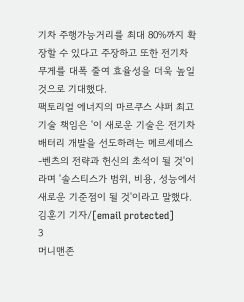기차 주행가능거리를 최대 80%까지 확장할 수 있다고 주장하고 또한 전기차 무게를 대폭 줄여 효율성을 더욱 높일 것으로 기대했다.
팩토리얼 에너지의 마르쿠스 샤퍼 최고 기술 책임은 '이 새로운 기술은 전기차 배터리 개발을 선도하려는 메르세데스-벤츠의 전략과 헌신의 초석이 될 것'이라며 '솔스티스가 범위, 비용, 성능에서 새로운 기준점이 될 것'이라고 말했다.
김훈기 기자/[email protected]
3
머니맨존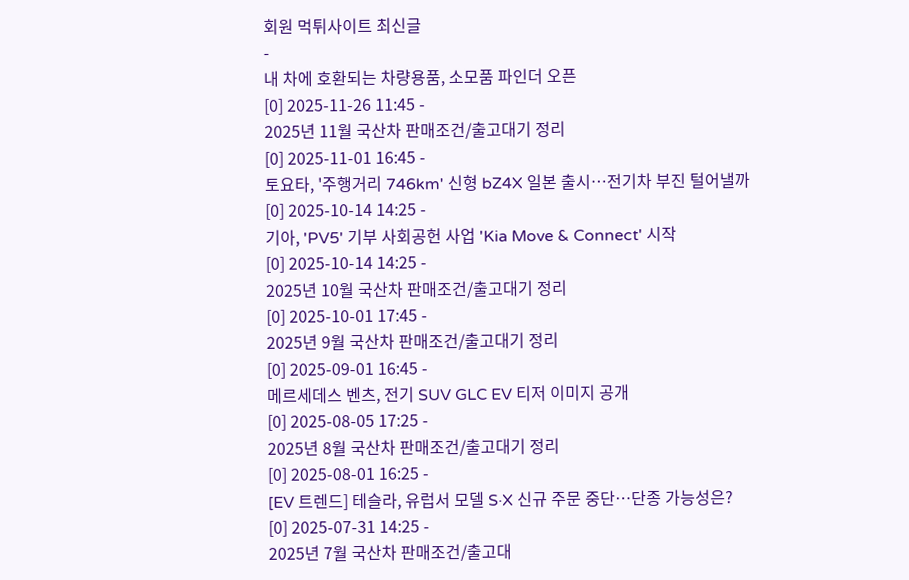회원 먹튀사이트 최신글
-
내 차에 호환되는 차량용품, 소모품 파인더 오픈
[0] 2025-11-26 11:45 -
2025년 11월 국산차 판매조건/출고대기 정리
[0] 2025-11-01 16:45 -
토요타, '주행거리 746km' 신형 bZ4X 일본 출시…전기차 부진 털어낼까
[0] 2025-10-14 14:25 -
기아, 'PV5' 기부 사회공헌 사업 'Kia Move & Connect' 시작
[0] 2025-10-14 14:25 -
2025년 10월 국산차 판매조건/출고대기 정리
[0] 2025-10-01 17:45 -
2025년 9월 국산차 판매조건/출고대기 정리
[0] 2025-09-01 16:45 -
메르세데스 벤츠, 전기 SUV GLC EV 티저 이미지 공개
[0] 2025-08-05 17:25 -
2025년 8월 국산차 판매조건/출고대기 정리
[0] 2025-08-01 16:25 -
[EV 트렌드] 테슬라, 유럽서 모델 S·X 신규 주문 중단…단종 가능성은?
[0] 2025-07-31 14:25 -
2025년 7월 국산차 판매조건/출고대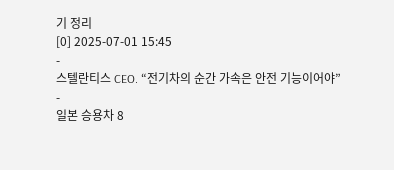기 정리
[0] 2025-07-01 15:45
-
스텔란티스 CEO. “전기차의 순간 가속은 안전 기능이어야”
-
일본 승용차 8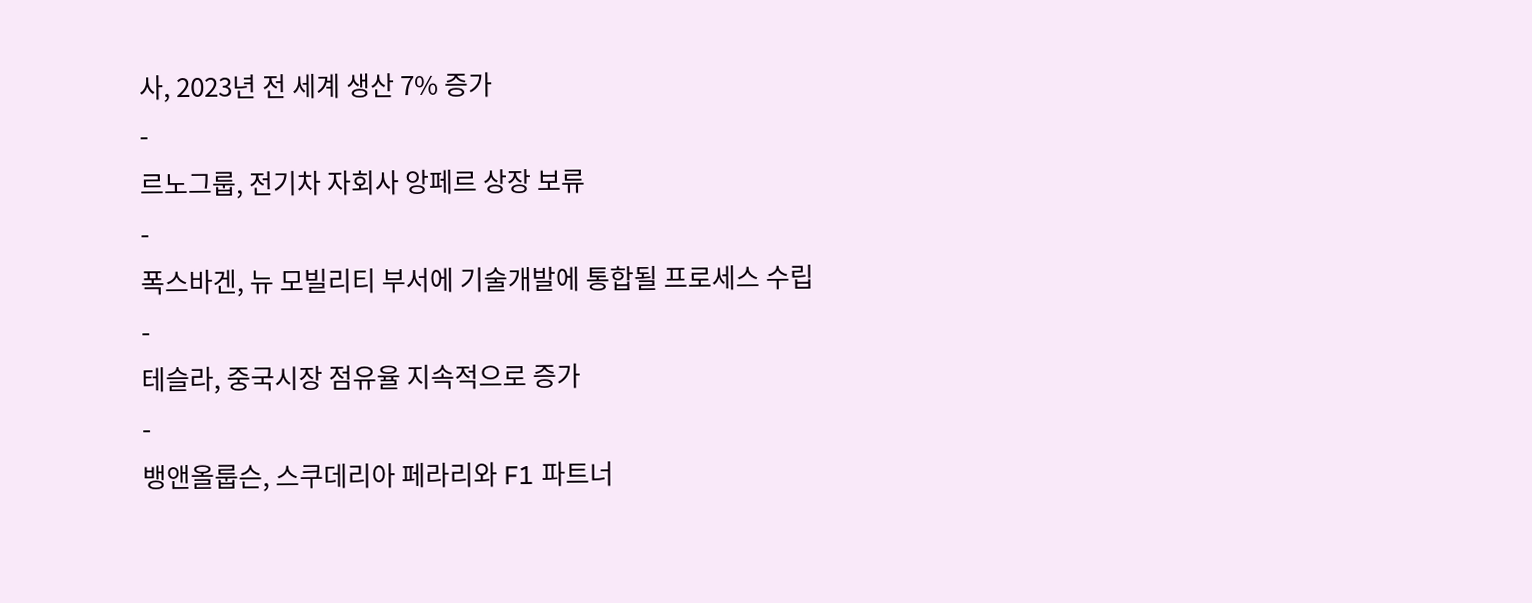사, 2023년 전 세계 생산 7% 증가
-
르노그룹, 전기차 자회사 앙페르 상장 보류
-
폭스바겐, 뉴 모빌리티 부서에 기술개발에 통합될 프로세스 수립
-
테슬라, 중국시장 점유율 지속적으로 증가
-
뱅앤올룹슨, 스쿠데리아 페라리와 F1 파트너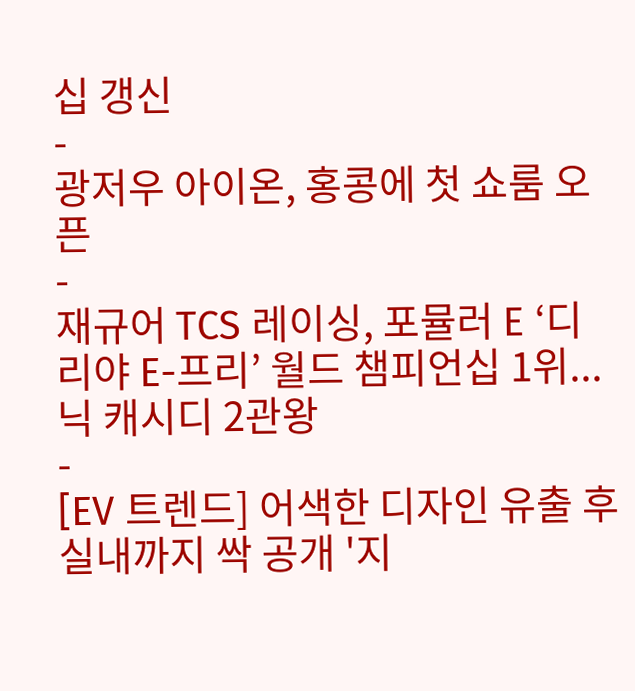십 갱신
-
광저우 아이온, 홍콩에 첫 쇼룸 오픈
-
재규어 TCS 레이싱, 포뮬러 E ‘디리야 E-프리’ 월드 챔피언십 1위...닉 캐시디 2관왕
-
[EV 트렌드] 어색한 디자인 유출 후 실내까지 싹 공개 '지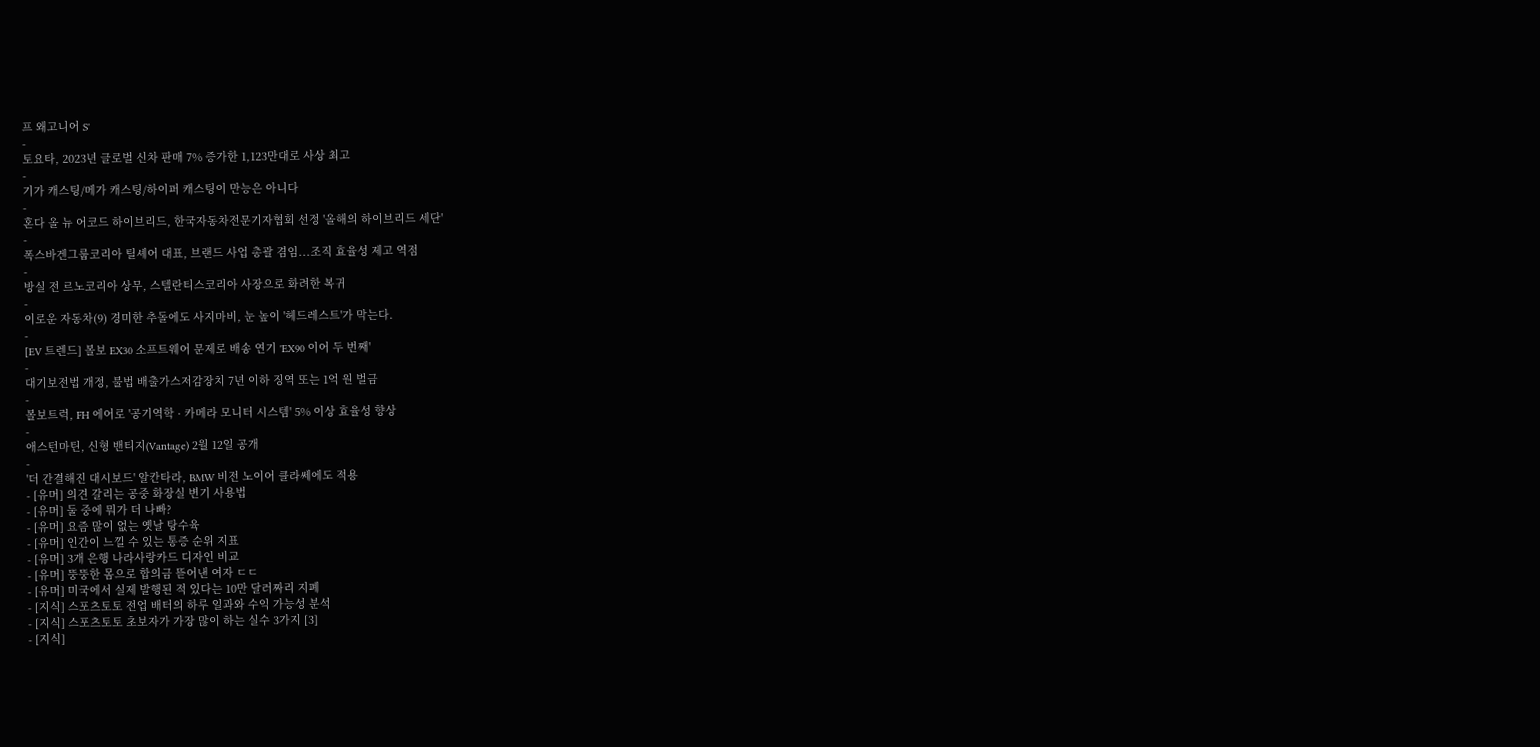프 왜고니어 S'
-
토요타, 2023년 글로벌 신차 판매 7% 증가한 1,123만대로 사상 최고
-
기가 캐스팅/메가 캐스팅/하이퍼 캐스팅이 만능은 아니다
-
혼다 올 뉴 어코드 하이브리드, 한국자동차전문기자협회 선정 '올해의 하이브리드 세단'
-
폭스바겐그룹코리아 틸셰어 대표, 브랜드 사업 총괄 겸임...조직 효율성 제고 역점
-
방실 전 르노코리아 상무, 스텔란티스코리아 사장으로 화려한 복귀
-
이로운 자동차(9) 경미한 추돌에도 사지마비, 눈 높이 '헤드레스트'가 막는다.
-
[EV 트렌드] 볼보 EX30 소프트웨어 문제로 배송 연기 'EX90 이어 두 번째'
-
대기보전법 개정, 불법 배출가스저감장치 7년 이하 징역 또는 1억 원 벌금
-
볼보트럭, FH 에어로 '공기역학 · 카메라 모니터 시스템' 5% 이상 효율성 향상
-
애스턴마틴, 신형 밴티지(Vantage) 2월 12일 공개
-
'더 간결해진 대시보드' 알칸타라, BMW 비전 노이어 클라쎄에도 적용
- [유머] 의견 갈리는 공중 화장실 변기 사용법
- [유머] 둘 중에 뭐가 더 나빠?
- [유머] 요즘 많이 없는 옛날 탕수육
- [유머] 인간이 느낄 수 있는 통증 순위 지표
- [유머] 3개 은행 나라사랑카드 디자인 비교
- [유머] 뚱뚱한 몸으로 합의금 뜯어낸 여자 ㄷㄷ
- [유머] 미국에서 실제 발행된 적 있다는 10만 달러짜리 지폐
- [지식] 스포츠토토 전업 배터의 하루 일과와 수익 가능성 분석
- [지식] 스포츠토토 초보자가 가장 많이 하는 실수 3가지 [3]
- [지식]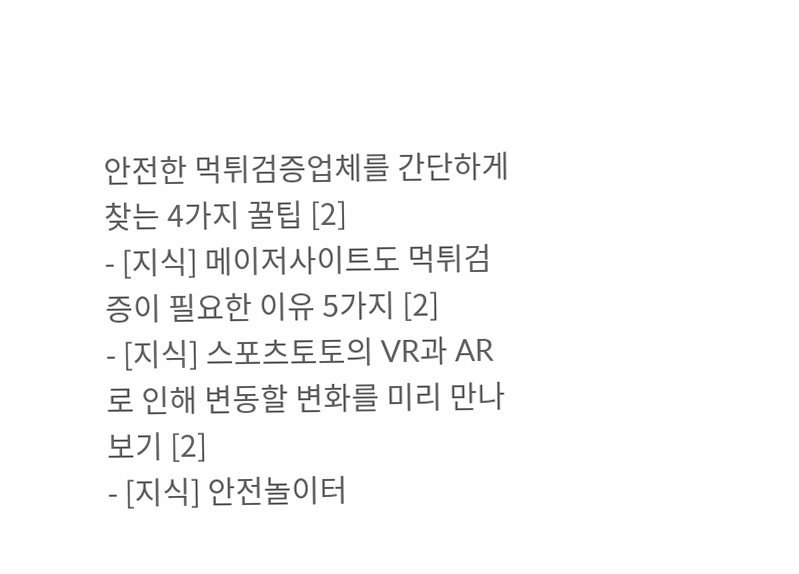안전한 먹튀검증업체를 간단하게 찾는 4가지 꿀팁 [2]
- [지식] 메이저사이트도 먹튀검증이 필요한 이유 5가지 [2]
- [지식] 스포츠토토의 VR과 AR로 인해 변동할 변화를 미리 만나보기 [2]
- [지식] 안전놀이터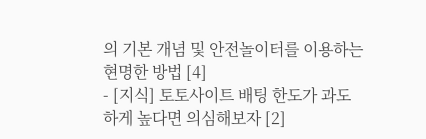의 기본 개념 및 안전놀이터를 이용하는 현명한 방법 [4]
- [지식] 토토사이트 배팅 한도가 과도하게 높다면 의심해보자 [2]